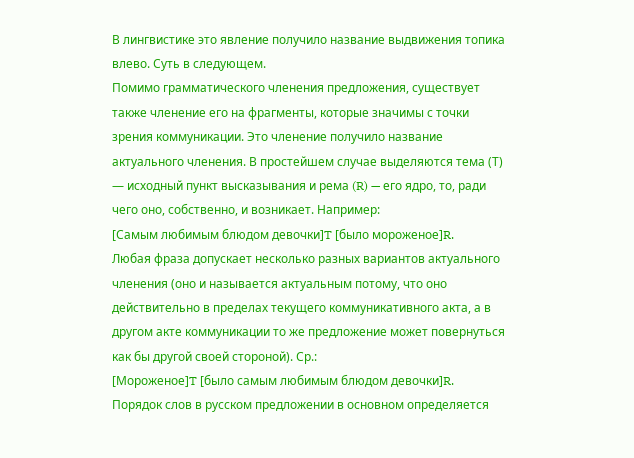В лингвистике это явление получило название выдвижения топика влево. Суть в следующем.
Помимо грамматического членения предложения, существует также членение его на фрагменты, которые значимы с точки зрения коммуникации. Это членение получило название актуального членения. В простейшем случае выделяются тема (Т) — исходный пункт высказывания и рема (R) — его ядро, то, ради чего оно, собственно, и возникает. Например:
[Самым любимым блюдом девочки]T [было мороженое]R.
Любая фраза допускает несколько разных вариантов актуального членения (оно и называется актуальным потому, что оно действительно в пределах текущего коммуникативного акта, а в другом акте коммуникации то же предложение может повернуться как бы другой своей стороной). Ср.:
[Мороженое]T [было самым любимым блюдом девочки]R.
Порядок слов в русском предложении в основном определяется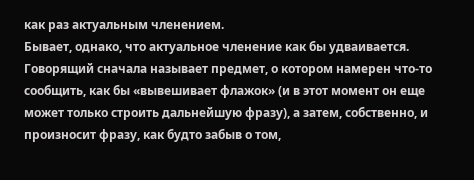как раз актуальным членением.
Бывает, однако, что актуальное членение как бы удваивается. Говорящий сначала называет предмет, о котором намерен что-то сообщить, как бы «вывешивает флажок» (и в этот момент он еще может только строить дальнейшую фразу), а затем, собственно, и произносит фразу, как будто забыв о том,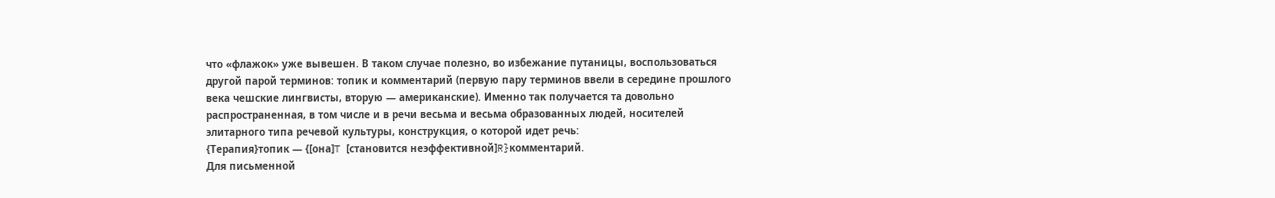что «флажок» уже вывешен. В таком случае полезно, во избежание путаницы, воспользоваться другой парой терминов: топик и комментарий (первую пару терминов ввели в середине прошлого века чешские лингвисты, вторую — американские). Именно так получается та довольно распространенная, в том числе и в речи весьма и весьма образованных людей, носителей элитарного типа речевой культуры, конструкция, о которой идет речь:
{Терапия}топик — {[она]T [становится неэффективной]R}комментарий.
Для письменной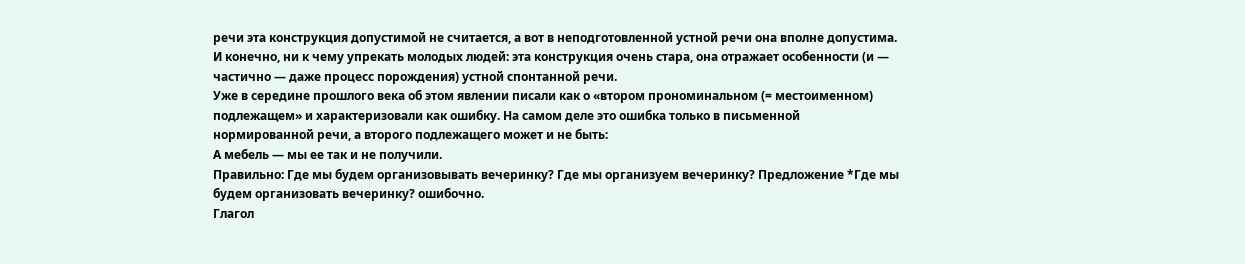речи эта конструкция допустимой не считается, а вот в неподготовленной устной речи она вполне допустима. И конечно, ни к чему упрекать молодых людей: эта конструкция очень стара, она отражает особенности (и — частично — даже процесс порождения) устной спонтанной речи.
Уже в середине прошлого века об этом явлении писали как о «втором прономинальном (= местоименном) подлежащем» и характеризовали как ошибку. На самом деле это ошибка только в письменной нормированной речи, а второго подлежащего может и не быть:
А мебель — мы ее так и не получили.
Правильно: Где мы будем организовывать вечеринку? Где мы организуем вечеринку? Предложение *Где мы будем организовать вечеринку? ошибочно.
Глагол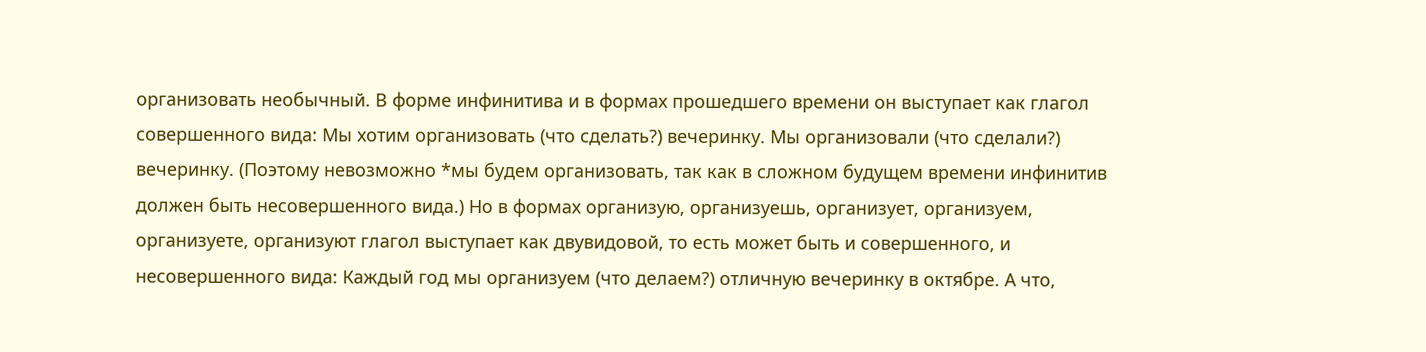организовать необычный. В форме инфинитива и в формах прошедшего времени он выступает как глагол совершенного вида: Мы хотим организовать (что сделать?) вечеринку. Мы организовали (что сделали?) вечеринку. (Поэтому невозможно *мы будем организовать, так как в сложном будущем времени инфинитив должен быть несовершенного вида.) Но в формах организую, организуешь, организует, организуем, организуете, организуют глагол выступает как двувидовой, то есть может быть и совершенного, и несовершенного вида: Каждый год мы организуем (что делаем?) отличную вечеринку в октябре. А что,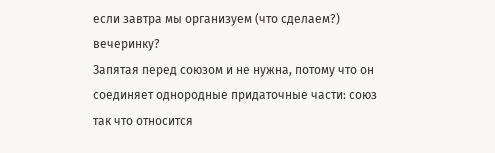если завтра мы организуем (что сделаем?) вечеринку?
Запятая перед союзом и не нужна, потому что он соединяет однородные придаточные части: союз так что относится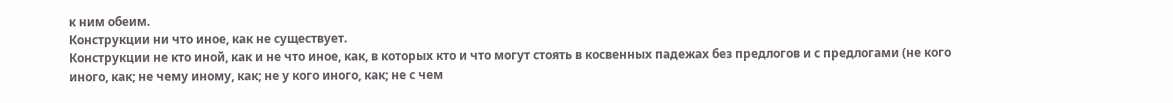к ним обеим.
Конструкции ни что иное, как не существует.
Конструкции не кто иной, как и не что иное, как, в которых кто и что могут стоять в косвенных падежах без предлогов и с предлогами (не кого иного, как; не чему иному, как; не у кого иного, как; не с чем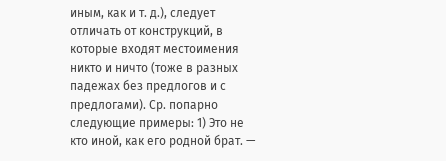иным, как и т. д.), следует отличать от конструкций, в которые входят местоимения никто и ничто (тоже в разных падежах без предлогов и с предлогами). Ср. попарно следующие примеры: 1) Это не кто иной, как его родной брат. —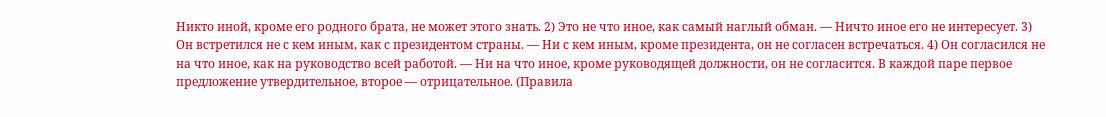Никто иной, кроме его родного брата, не может этого знать. 2) Это не что иное, как самый наглый обман. — Ничто иное его не интересует. 3) Он встретился не с кем иным, как с президентом страны. — Ни с кем иным, кроме президента, он не согласен встречаться. 4) Он согласился не на что иное, как на руководство всей работой. — Ни на что иное, кроме руководящей должности, он не согласится. В каждой паре первое предложение утвердительное, второе — отрицательное. (Правила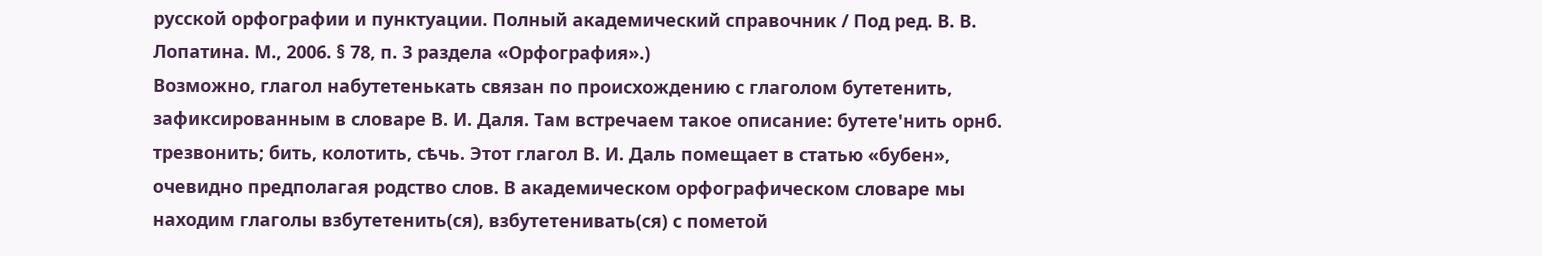русской орфографии и пунктуации. Полный академический справочник / Под ред. В. В. Лопатина. М., 2006. § 78, п. 3 раздела «Орфография».)
Возможно, глагол набутетенькать связан по происхождению с глаголом бутетенить, зафиксированным в словаре В. И. Даля. Там встречаем такое описание: бутете'нить орнб. трезвонить; бить, колотить, сѣчь. Этот глагол В. И. Даль помещает в статью «бубен», очевидно предполагая родство слов. В академическом орфографическом словаре мы находим глаголы взбутетенить(ся), взбутетенивать(ся) с пометой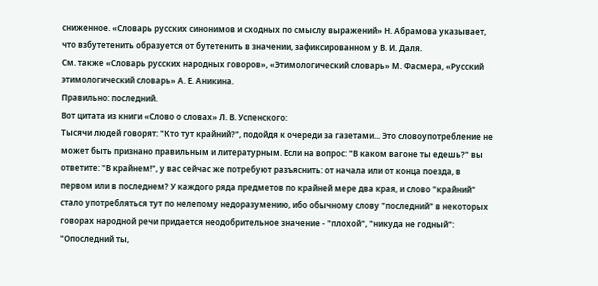сниженное. «Словарь русских синонимов и сходных по смыслу выражений» Н. Абрамова указывает, что взбутетенить образуется от бутетенить в значении, зафиксированном у В. И. Даля.
См. также «Словарь русских народных говоров», «Этимологический словарь» М. Фасмера, «Русский этимологический словарь» А. Е. Аникина.
Правильно: последний.
Вот цитата из книги «Слово о словах» Л. В. Успенского:
Тысячи людей говорят: "Кто тут крайний?", подойдя к очереди за газетами... Это словоупотребление не может быть признано правильным и литературным. Если на вопрос: "В каком вагоне ты едешь?" вы ответите: "В крайнем!", у вас сейчас же потребуют разъяснить: от начала или от конца поезда, в первом или в последнем? У каждого ряда предметов по крайней мере два края, и слово "крайний" стало употребляться тут по нелепому недоразумению, ибо обычному слову "последний" в некоторых говорах народной речи придается неодобрительное значение - "плохой", "никуда не годный": "Опоследний ты,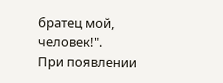братец мой, человек!".
При появлении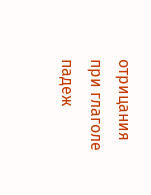отрицания при глаголе падеж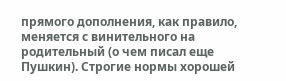прямого дополнения, как правило, меняется с винительного на родительный (о чем писал еще Пушкин). Строгие нормы хорошей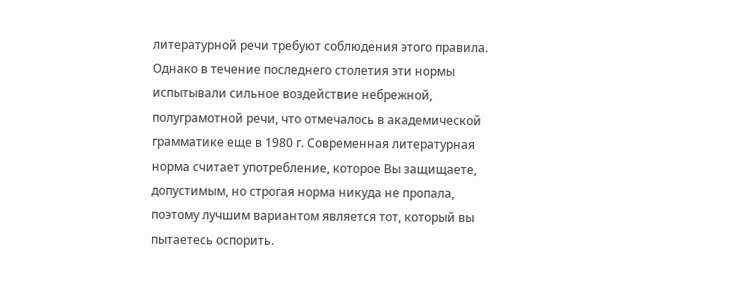литературной речи требуют соблюдения этого правила. Однако в течение последнего столетия эти нормы испытывали сильное воздействие небрежной, полуграмотной речи, что отмечалось в академической грамматике еще в 1980 г. Современная литературная норма считает употребление, которое Вы защищаете, допустимым, но строгая норма никуда не пропала, поэтому лучшим вариантом является тот, который вы пытаетесь оспорить.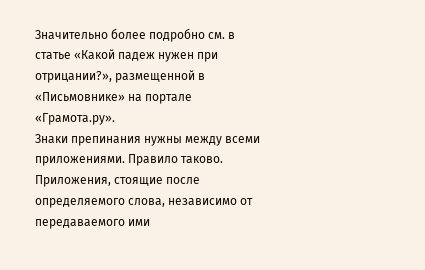Значительно более подробно см. в статье «Какой падеж нужен при отрицании?», размещенной в «Письмовнике» на портале «Грамота.ру».
Знаки препинания нужны между всеми приложениями. Правило таково.
Приложения, стоящие после определяемого слова, независимо от передаваемого ими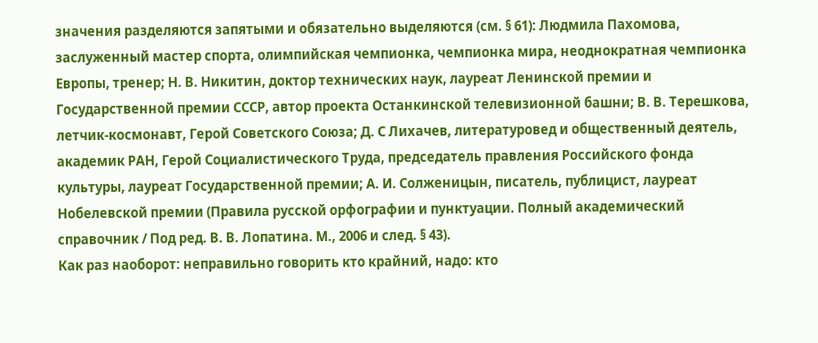значения разделяются запятыми и обязательно выделяются (см. § 61): Людмила Пахомова, заслуженный мастер спорта, олимпийская чемпионка, чемпионка мира, неоднократная чемпионка Европы, тренер; Н. В. Никитин, доктор технических наук, лауреат Ленинской премии и Государственной премии СССР, автор проекта Останкинской телевизионной башни; В. В. Терешкова, летчик-космонавт, Герой Советского Союза; Д. С Лихачев, литературовед и общественный деятель, академик РАН, Герой Социалистического Труда, председатель правления Российского фонда культуры, лауреат Государственной премии; А. И. Солженицын, писатель, публицист, лауреат Нобелевской премии (Правила русской орфографии и пунктуации. Полный академический справочник / Под ред. В. В. Лопатина. М., 2006 и след. § 43).
Как раз наоборот: неправильно говорить кто крайний, надо: кто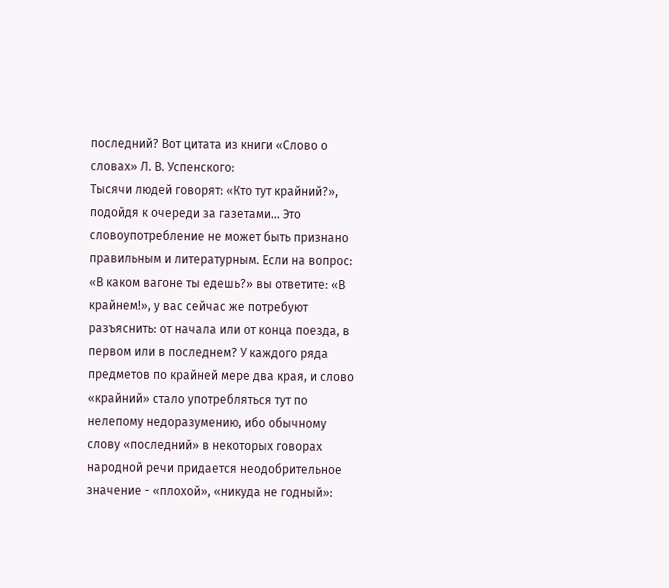последний? Вот цитата из книги «Слово о словах» Л. В. Успенского:
Тысячи людей говорят: «Кто тут крайний?», подойдя к очереди за газетами... Это словоупотребление не может быть признано правильным и литературным. Если на вопрос: «В каком вагоне ты едешь?» вы ответите: «В крайнем!», у вас сейчас же потребуют разъяснить: от начала или от конца поезда, в первом или в последнем? У каждого ряда предметов по крайней мере два края, и слово «крайний» стало употребляться тут по нелепому недоразумению, ибо обычному слову «последний» в некоторых говорах народной речи придается неодобрительное значение - «плохой», «никуда не годный»: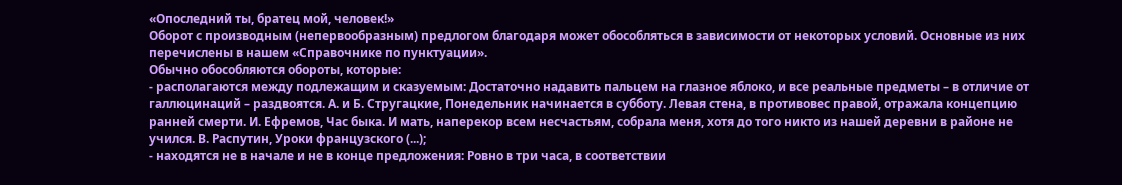«Опоследний ты, братец мой, человек!»
Оборот с производным (непервообразным) предлогом благодаря может обособляться в зависимости от некоторых условий. Основные из них перечислены в нашем «Справочнике по пунктуации».
Обычно обособляются обороты, которые:
- располагаются между подлежащим и сказуемым: Достаточно надавить пальцем на глазное яблоко, и все реальные предметы – в отличие от галлюцинаций – раздвоятся. А. и Б. Стругацкие, Понедельник начинается в субботу. Левая стена, в противовес правой, отражала концепцию ранней смерти. И. Ефремов, Час быка. И мать, наперекор всем несчастьям, собрала меня, хотя до того никто из нашей деревни в районе не учился. В. Распутин, Уроки французского (...);
- находятся не в начале и не в конце предложения: Ровно в три часа, в соответствии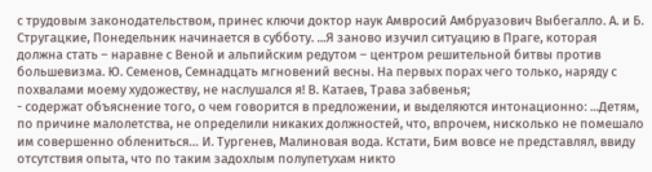с трудовым законодательством, принес ключи доктор наук Амвросий Амбруазович Выбегалло. А. и Б. Стругацкие, Понедельник начинается в субботу. ...Я заново изучил ситуацию в Праге, которая должна стать – наравне с Веной и альпийским редутом – центром решительной битвы против большевизма. Ю. Семенов, Семнадцать мгновений весны. На первых порах чего только, наряду с похвалами моему художеству, не наслушался я! В. Катаев, Трава забвенья;
- содержат объяснение того, о чем говорится в предложении, и выделяются интонационно: ...Детям, по причине малолетства, не определили никаких должностей, что, впрочем, нисколько не помешало им совершенно облениться… И. Тургенев, Малиновая вода. Кстати, Бим вовсе не представлял, ввиду отсутствия опыта, что по таким задохлым полупетухам никто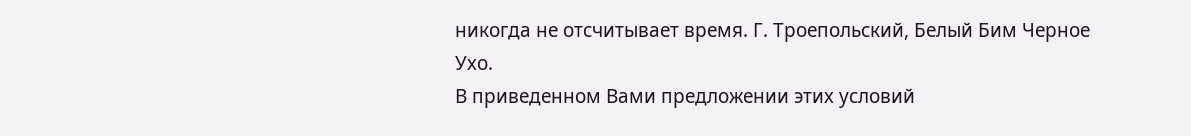никогда не отсчитывает время. Г. Троепольский, Белый Бим Черное Ухо.
В приведенном Вами предложении этих условий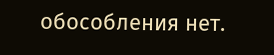обособления нет.